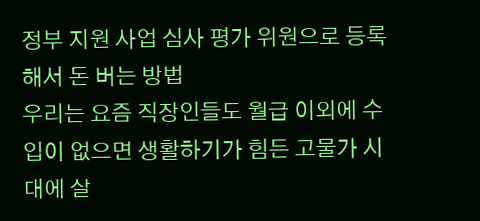정부 지원 사업 심사 평가 위원으로 등록해서 돈 버는 방법
우리는 요즘 직장인들도 월급 이외에 수입이 없으면 생활하기가 힘든 고물가 시대에 살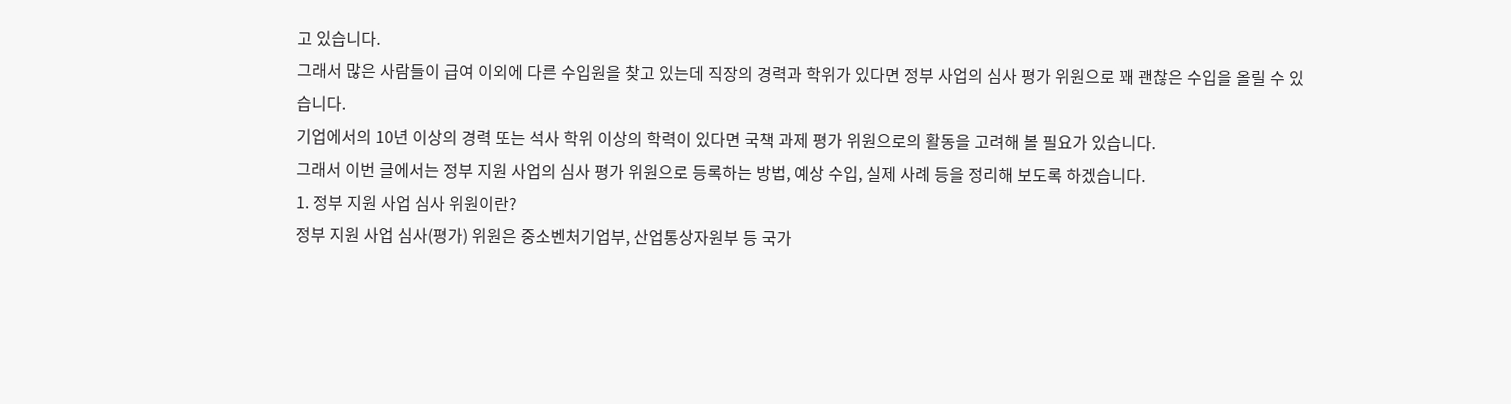고 있습니다.
그래서 많은 사람들이 급여 이외에 다른 수입원을 찾고 있는데 직장의 경력과 학위가 있다면 정부 사업의 심사 평가 위원으로 꽤 괜찮은 수입을 올릴 수 있습니다.
기업에서의 10년 이상의 경력 또는 석사 학위 이상의 학력이 있다면 국책 과제 평가 위원으로의 활동을 고려해 볼 필요가 있습니다.
그래서 이번 글에서는 정부 지원 사업의 심사 평가 위원으로 등록하는 방법, 예상 수입, 실제 사례 등을 정리해 보도록 하겠습니다.
1. 정부 지원 사업 심사 위원이란?
정부 지원 사업 심사(평가) 위원은 중소벤처기업부, 산업통상자원부 등 국가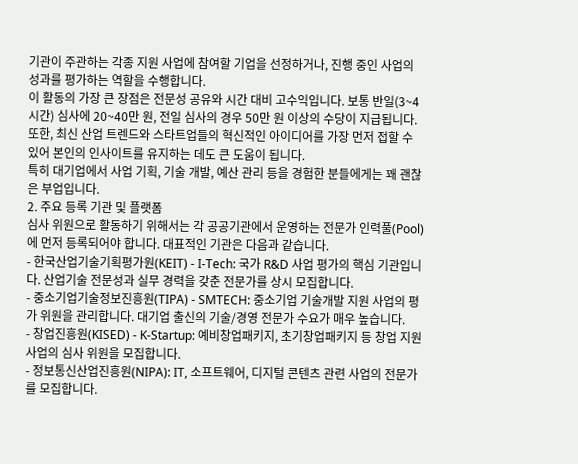기관이 주관하는 각종 지원 사업에 참여할 기업을 선정하거나, 진행 중인 사업의 성과를 평가하는 역할을 수행합니다.
이 활동의 가장 큰 장점은 전문성 공유와 시간 대비 고수익입니다. 보통 반일(3~4시간) 심사에 20~40만 원, 전일 심사의 경우 50만 원 이상의 수당이 지급됩니다.
또한, 최신 산업 트렌드와 스타트업들의 혁신적인 아이디어를 가장 먼저 접할 수 있어 본인의 인사이트를 유지하는 데도 큰 도움이 됩니다.
특히 대기업에서 사업 기획, 기술 개발, 예산 관리 등을 경험한 분들에게는 꽤 괜찮은 부업입니다.
2. 주요 등록 기관 및 플랫폼
심사 위원으로 활동하기 위해서는 각 공공기관에서 운영하는 전문가 인력풀(Pool)에 먼저 등록되어야 합니다. 대표적인 기관은 다음과 같습니다.
- 한국산업기술기획평가원(KEIT) - I-Tech: 국가 R&D 사업 평가의 핵심 기관입니다. 산업기술 전문성과 실무 경력을 갖춘 전문가를 상시 모집합니다.
- 중소기업기술정보진흥원(TIPA) - SMTECH: 중소기업 기술개발 지원 사업의 평가 위원을 관리합니다. 대기업 출신의 기술/경영 전문가 수요가 매우 높습니다.
- 창업진흥원(KISED) - K-Startup: 예비창업패키지, 초기창업패키지 등 창업 지원 사업의 심사 위원을 모집합니다.
- 정보통신산업진흥원(NIPA): IT, 소프트웨어, 디지털 콘텐츠 관련 사업의 전문가를 모집합니다.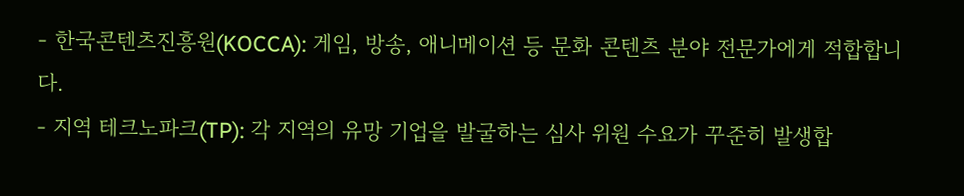- 한국콘텐츠진흥원(KOCCA): 게임, 방송, 애니메이션 등 문화 콘텐츠 분야 전문가에게 적합합니다.
- 지역 테크노파크(TP): 각 지역의 유망 기업을 발굴하는 심사 위원 수요가 꾸준히 발생합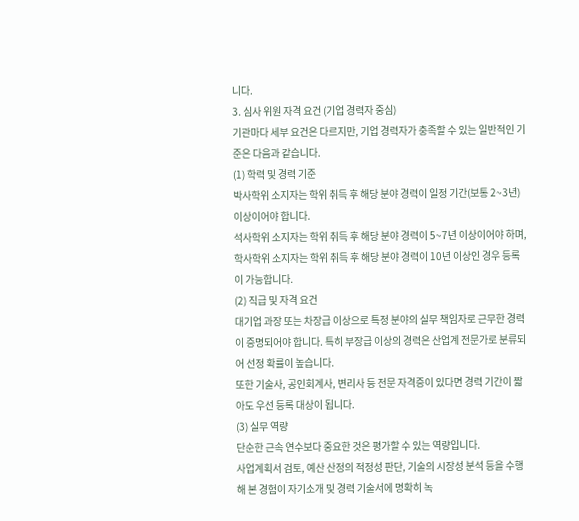니다.
3. 심사 위원 자격 요건 (기업 경력자 중심)
기관마다 세부 요건은 다르지만, 기업 경력자가 충족할 수 있는 일반적인 기준은 다음과 같습니다.
(1) 학력 및 경력 기준
박사학위 소지자는 학위 취득 후 해당 분야 경력이 일정 기간(보통 2~3년) 이상이어야 합니다.
석사학위 소지자는 학위 취득 후 해당 분야 경력이 5~7년 이상이어야 하며, 학사학위 소지자는 학위 취득 후 해당 분야 경력이 10년 이상인 경우 등록이 가능합니다.
(2) 직급 및 자격 요건
대기업 과장 또는 차장급 이상으로 특정 분야의 실무 책임자로 근무한 경력이 증명되어야 합니다. 특히 부장급 이상의 경력은 산업계 전문가로 분류되어 선정 확률이 높습니다.
또한 기술사, 공인회계사, 변리사 등 전문 자격증이 있다면 경력 기간이 짧아도 우선 등록 대상이 됩니다.
(3) 실무 역량
단순한 근속 연수보다 중요한 것은 평가할 수 있는 역량입니다.
사업계획서 검토, 예산 산정의 적정성 판단, 기술의 시장성 분석 등을 수행해 본 경험이 자기소개 및 경력 기술서에 명확히 녹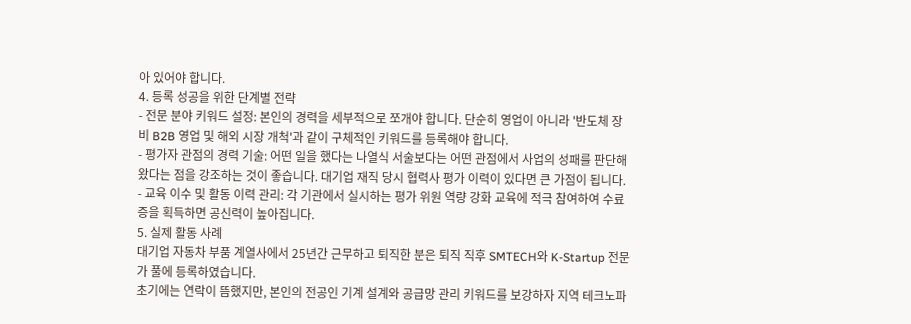아 있어야 합니다.
4. 등록 성공을 위한 단계별 전략
- 전문 분야 키워드 설정: 본인의 경력을 세부적으로 쪼개야 합니다. 단순히 영업이 아니라 '반도체 장비 B2B 영업 및 해외 시장 개척'과 같이 구체적인 키워드를 등록해야 합니다.
- 평가자 관점의 경력 기술: 어떤 일을 했다는 나열식 서술보다는 어떤 관점에서 사업의 성패를 판단해 왔다는 점을 강조하는 것이 좋습니다. 대기업 재직 당시 협력사 평가 이력이 있다면 큰 가점이 됩니다.
- 교육 이수 및 활동 이력 관리: 각 기관에서 실시하는 평가 위원 역량 강화 교육에 적극 참여하여 수료증을 획득하면 공신력이 높아집니다.
5. 실제 활동 사례
대기업 자동차 부품 계열사에서 25년간 근무하고 퇴직한 분은 퇴직 직후 SMTECH와 K-Startup 전문가 풀에 등록하였습니다.
초기에는 연락이 뜸했지만, 본인의 전공인 기계 설계와 공급망 관리 키워드를 보강하자 지역 테크노파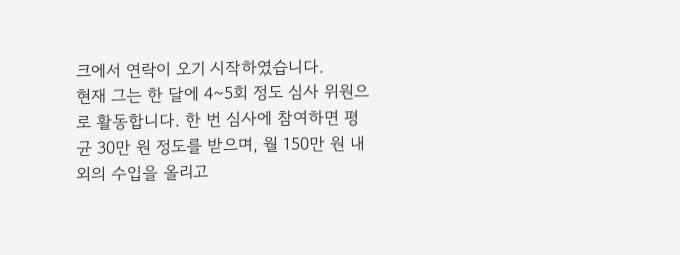크에서 연락이 오기 시작하였습니다.
현재 그는 한 달에 4~5회 정도 심사 위원으로 활동합니다. 한 번 심사에 참여하면 평균 30만 원 정도를 받으며, 월 150만 원 내외의 수입을 올리고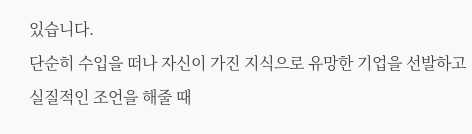있습니다.
단순히 수입을 떠나 자신이 가진 지식으로 유망한 기업을 선발하고 실질적인 조언을 해줄 때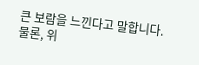큰 보람을 느낀다고 말합니다.
물론, 위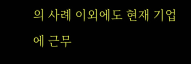의 사례 이외에도 현재 기업에 근무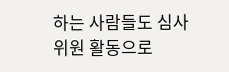하는 사람들도 심사 위원 활동으로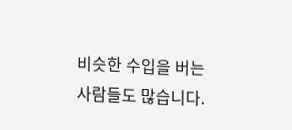비슷한 수입을 버는 사람들도 많습니다.